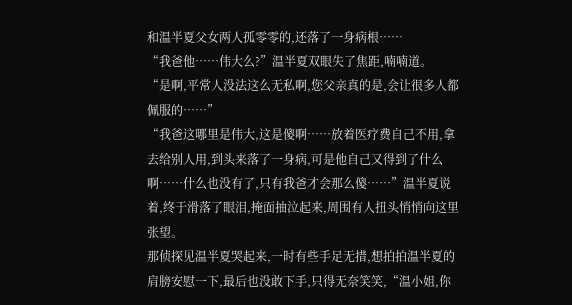和温半夏父女两人孤零零的,还落了一身病根……
“我爸他……伟大么?”温半夏双眼失了焦距,喃喃道。
“是啊,平常人没法这么无私啊,您父亲真的是,会让很多人都佩服的……”
“我爸这哪里是伟大,这是傻啊……放着医疗费自己不用,拿去给别人用,到头来落了一身病,可是他自己又得到了什么啊……什么也没有了,只有我爸才会那么傻……”温半夏说着,终于滑落了眼泪,掩面抽泣起来,周围有人扭头悄悄向这里张望。
那侦探见温半夏哭起来,一时有些手足无措,想拍拍温半夏的肩膀安慰一下,最后也没敢下手,只得无奈笑笑,“温小姐,你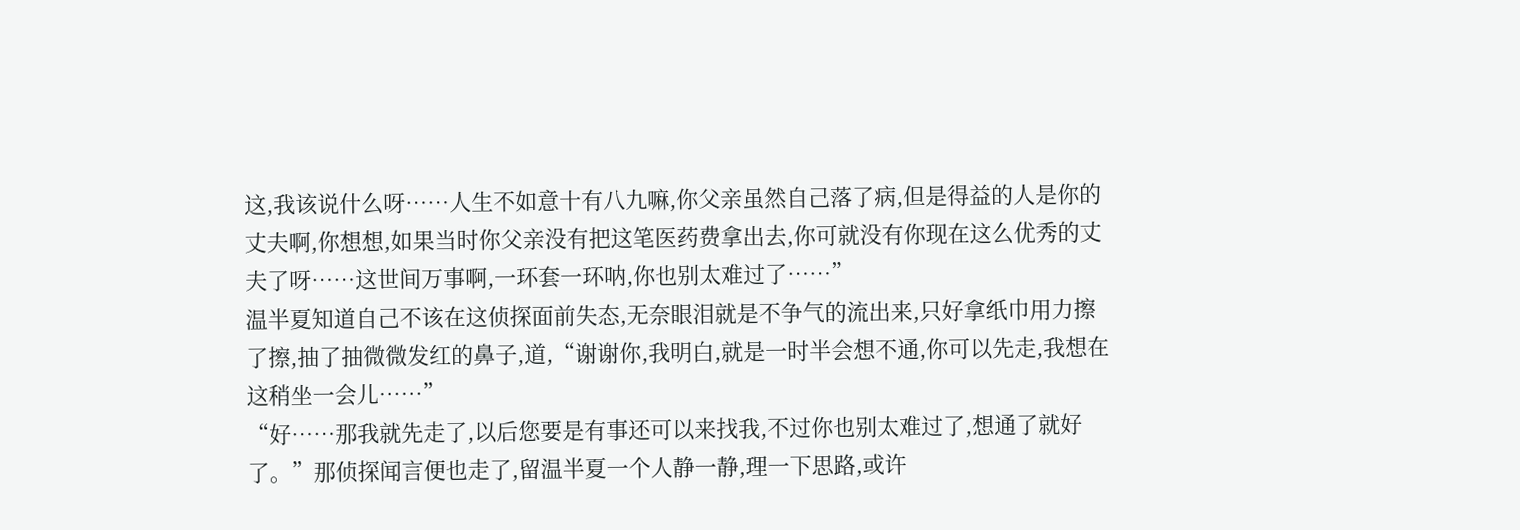这,我该说什么呀……人生不如意十有八九嘛,你父亲虽然自己落了病,但是得益的人是你的丈夫啊,你想想,如果当时你父亲没有把这笔医药费拿出去,你可就没有你现在这么优秀的丈夫了呀……这世间万事啊,一环套一环呐,你也别太难过了……”
温半夏知道自己不该在这侦探面前失态,无奈眼泪就是不争气的流出来,只好拿纸巾用力擦了擦,抽了抽微微发红的鼻子,道,“谢谢你,我明白,就是一时半会想不通,你可以先走,我想在这稍坐一会儿……”
“好……那我就先走了,以后您要是有事还可以来找我,不过你也别太难过了,想通了就好了。”那侦探闻言便也走了,留温半夏一个人静一静,理一下思路,或许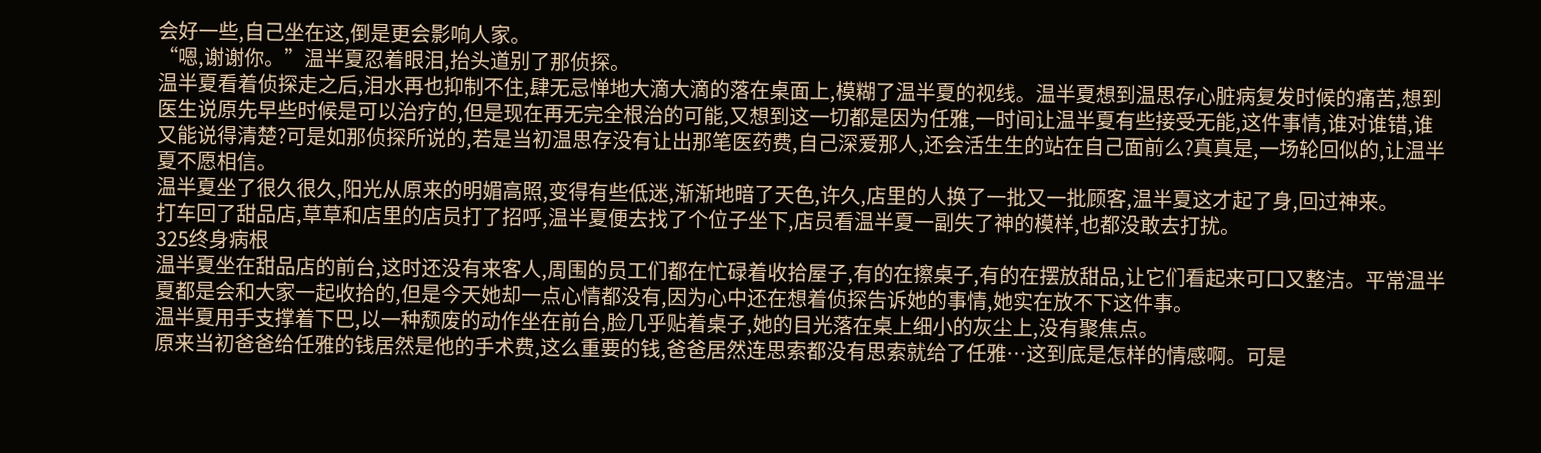会好一些,自己坐在这,倒是更会影响人家。
“嗯,谢谢你。”温半夏忍着眼泪,抬头道别了那侦探。
温半夏看着侦探走之后,泪水再也抑制不住,肆无忌惮地大滴大滴的落在桌面上,模糊了温半夏的视线。温半夏想到温思存心脏病复发时候的痛苦,想到医生说原先早些时候是可以治疗的,但是现在再无完全根治的可能,又想到这一切都是因为任雅,一时间让温半夏有些接受无能,这件事情,谁对谁错,谁又能说得清楚?可是如那侦探所说的,若是当初温思存没有让出那笔医药费,自己深爱那人,还会活生生的站在自己面前么?真真是,一场轮回似的,让温半夏不愿相信。
温半夏坐了很久很久,阳光从原来的明媚高照,变得有些低迷,渐渐地暗了天色,许久,店里的人换了一批又一批顾客,温半夏这才起了身,回过神来。
打车回了甜品店,草草和店里的店员打了招呼,温半夏便去找了个位子坐下,店员看温半夏一副失了神的模样,也都没敢去打扰。
325终身病根
温半夏坐在甜品店的前台,这时还没有来客人,周围的员工们都在忙碌着收拾屋子,有的在擦桌子,有的在摆放甜品,让它们看起来可口又整洁。平常温半夏都是会和大家一起收拾的,但是今天她却一点心情都没有,因为心中还在想着侦探告诉她的事情,她实在放不下这件事。
温半夏用手支撑着下巴,以一种颓废的动作坐在前台,脸几乎贴着桌子,她的目光落在桌上细小的灰尘上,没有聚焦点。
原来当初爸爸给任雅的钱居然是他的手术费,这么重要的钱,爸爸居然连思索都没有思索就给了任雅…这到底是怎样的情感啊。可是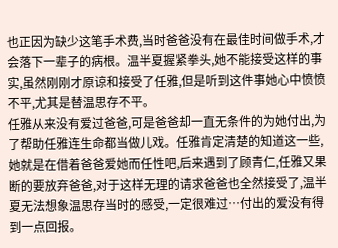也正因为缺少这笔手术费,当时爸爸没有在最佳时间做手术,才会落下一辈子的病根。温半夏握紧拳头,她不能接受这样的事实,虽然刚刚才原谅和接受了任雅,但是听到这件事她心中愤愤不平,尤其是替温思存不平。
任雅从来没有爱过爸爸,可是爸爸却一直无条件的为她付出,为了帮助任雅连生命都当做儿戏。任雅肯定清楚的知道这一些,她就是在借着爸爸爱她而任性吧,后来遇到了顾青仁,任雅又果断的要放弃爸爸,对于这样无理的请求爸爸也全然接受了,温半夏无法想象温思存当时的感受,一定很难过…付出的爱没有得到一点回报。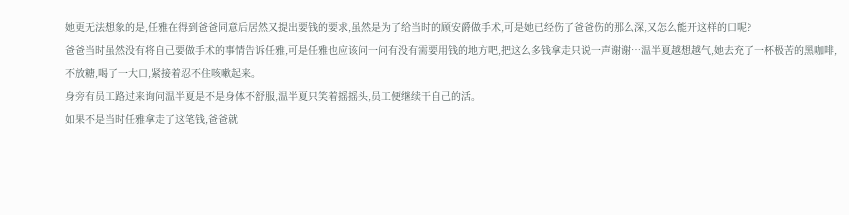她更无法想象的是,任雅在得到爸爸同意后居然又提出要钱的要求,虽然是为了给当时的顾安爵做手术,可是她已经伤了爸爸伤的那么深,又怎么能开这样的口呢?
爸爸当时虽然没有将自己要做手术的事情告诉任雅,可是任雅也应该问一问有没有需要用钱的地方吧,把这么多钱拿走只说一声谢谢…温半夏越想越气,她去充了一杯极苦的黑咖啡,不放糖,喝了一大口,紧接着忍不住咳嗽起来。
身旁有员工路过来询问温半夏是不是身体不舒服,温半夏只笑着摇摇头,员工便继续干自己的活。
如果不是当时任雅拿走了这笔钱,爸爸就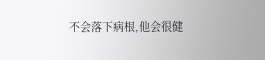不会落下病根,他会很健